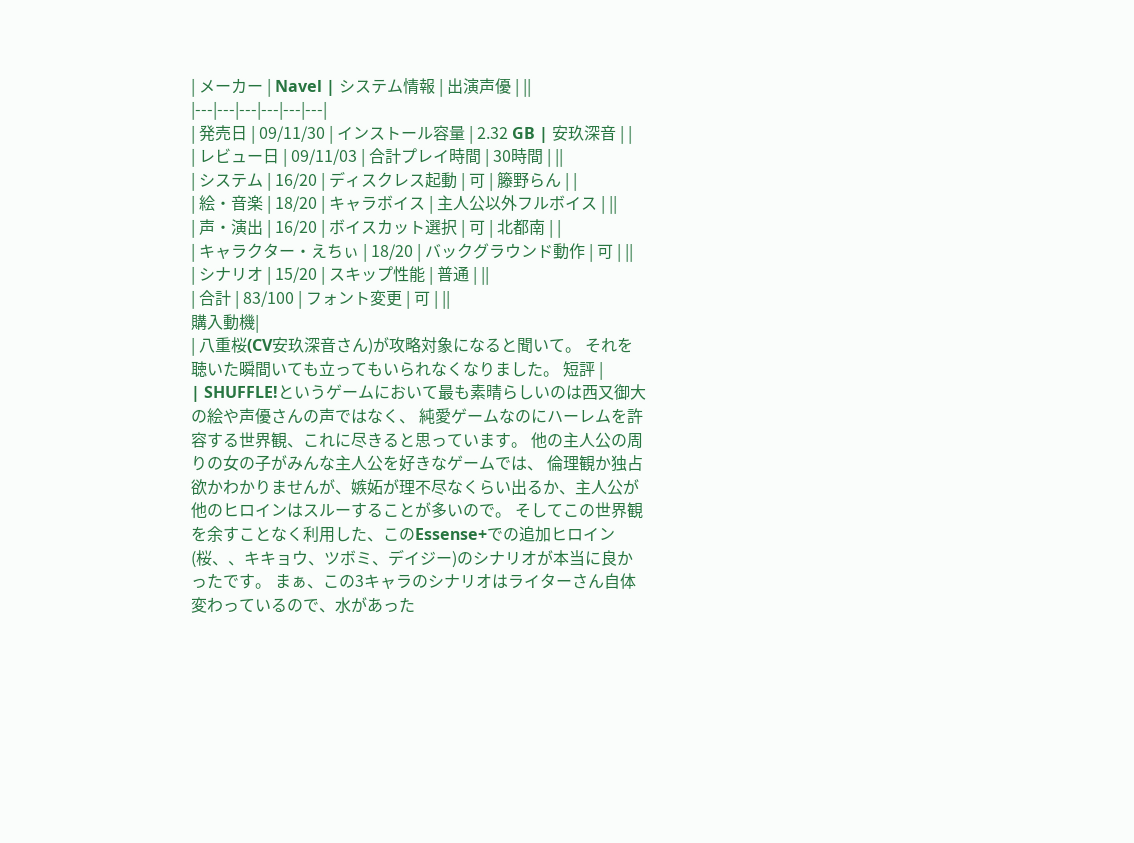| メーカー | Navel | システム情報 | 出演声優 | ||
|---|---|---|---|---|---|
| 発売日 | 09/11/30 | インストール容量 | 2.32 GB | 安玖深音 | |
| レビュー日 | 09/11/03 | 合計プレイ時間 | 30時間 | ||
| システム | 16/20 | ディスクレス起動 | 可 | 籐野らん | |
| 絵・音楽 | 18/20 | キャラボイス | 主人公以外フルボイス | ||
| 声・演出 | 16/20 | ボイスカット選択 | 可 | 北都南 | |
| キャラクター・えちぃ | 18/20 | バックグラウンド動作 | 可 | ||
| シナリオ | 15/20 | スキップ性能 | 普通 | ||
| 合計 | 83/100 | フォント変更 | 可 | ||
購入動機|
| 八重桜(CV安玖深音さん)が攻略対象になると聞いて。 それを聴いた瞬間いても立ってもいられなくなりました。 短評 |
| SHUFFLE!というゲームにおいて最も素晴らしいのは西又御大の絵や声優さんの声ではなく、 純愛ゲームなのにハーレムを許容する世界観、これに尽きると思っています。 他の主人公の周りの女の子がみんな主人公を好きなゲームでは、 倫理観か独占欲かわかりませんが、嫉妬が理不尽なくらい出るか、主人公が他のヒロインはスルーすることが多いので。 そしてこの世界観を余すことなく利用した、このEssense+での追加ヒロイン(桜、、キキョウ、ツボミ、デイジー)のシナリオが本当に良かったです。 まぁ、この3キャラのシナリオはライターさん自体変わっているので、水があった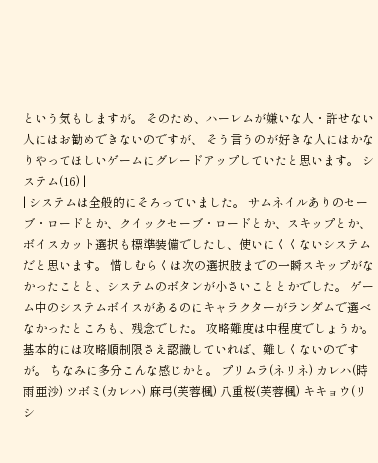という気もしますが。 そのため、ハーレムが嫌いな人・許せない人にはお勧めできないのですが、 そう言うのが好きな人にはかなりやってほしいゲームにグレードアップしていたと思います。 システム(16) |
| システムは全般的にそろっていました。 サムネイルありのセーブ・ロードとか、クイックセーブ・ロードとか、スキップとか、 ボイスカット選択も標準装備でしたし、使いにくくないシステムだと思います。 惜しむらくは次の選択肢までの一瞬スキップがなかったことと、システムのボタンが小さいこととかでした。 ゲーム中のシステムボイスがあるのにキャラクターがランダムで選べなかったところも、残念でした。 攻略難度は中程度でしょうか。 基本的には攻略順制限さえ認識していれば、難しくないのですが。 ちなみに多分こんな感じかと。 プリムラ(ネリネ) カレハ(時雨亜沙) ツボミ(カレハ) 麻弓(芙蓉楓) 八重桜(芙蓉楓) キキョウ(リシ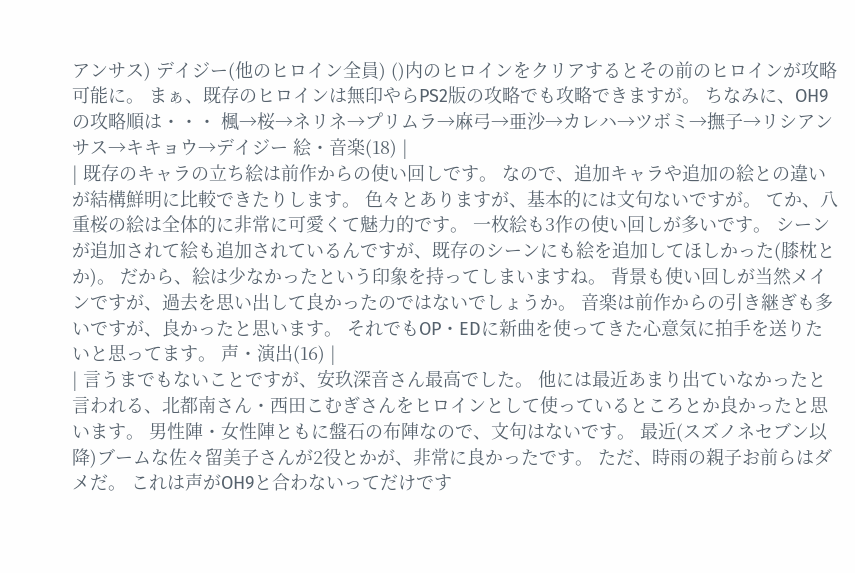アンサス) デイジー(他のヒロイン全員) ()内のヒロインをクリアするとその前のヒロインが攻略可能に。 まぁ、既存のヒロインは無印やらPS2版の攻略でも攻略できますが。 ちなみに、OH9の攻略順は・・・ 楓→桜→ネリネ→プリムラ→麻弓→亜沙→カレハ→ツボミ→撫子→リシアンサス→キキョウ→デイジー 絵・音楽(18) |
| 既存のキャラの立ち絵は前作からの使い回しです。 なので、追加キャラや追加の絵との違いが結構鮮明に比較できたりします。 色々とありますが、基本的には文句ないですが。 てか、八重桜の絵は全体的に非常に可愛くて魅力的です。 一枚絵も3作の使い回しが多いです。 シーンが追加されて絵も追加されているんですが、既存のシーンにも絵を追加してほしかった(膝枕とか)。 だから、絵は少なかったという印象を持ってしまいますね。 背景も使い回しが当然メインですが、過去を思い出して良かったのではないでしょうか。 音楽は前作からの引き継ぎも多いですが、良かったと思います。 それでもOP・EDに新曲を使ってきた心意気に拍手を送りたいと思ってます。 声・演出(16) |
| 言うまでもないことですが、安玖深音さん最高でした。 他には最近あまり出ていなかったと言われる、北都南さん・西田こむぎさんをヒロインとして使っているところとか良かったと思います。 男性陣・女性陣ともに盤石の布陣なので、文句はないです。 最近(スズノネセブン以降)ブームな佐々留美子さんが2役とかが、非常に良かったです。 ただ、時雨の親子お前らはダメだ。 これは声がOH9と合わないってだけです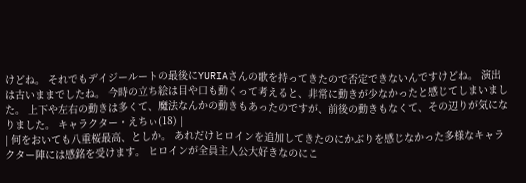けどね。 それでもデイジールートの最後にYURIAさんの歌を持ってきたので否定できないんですけどね。 演出は古いままでしたね。 今時の立ち絵は目や口も動くって考えると、非常に動きが少なかったと感じてしまいました。 上下や左右の動きは多くて、魔法なんかの動きもあったのですが、前後の動きもなくて、その辺りが気になりました。 キャラクター・えちぃ(18) |
| 何をおいても八重桜最高、としか。 あれだけヒロインを追加してきたのにかぶりを感じなかった多様なキャラクター陣には感銘を受けます。 ヒロインが全員主人公大好きなのにこ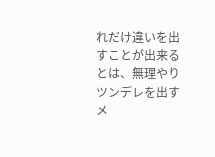れだけ違いを出すことが出来るとは、無理やりツンデレを出すメ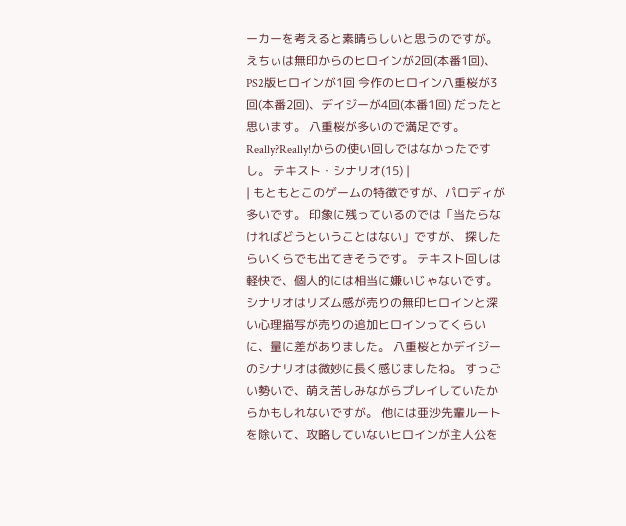ーカーを考えると素晴らしいと思うのですが。 えちぃは無印からのヒロインが2回(本番1回)、 PS2版ヒロインが1回 今作のヒロイン八重桜が3回(本番2回)、デイジーが4回(本番1回) だったと思います。 八重桜が多いので満足です。 Really?Really!からの使い回しではなかったですし。 テキスト・シナリオ(15) |
| もともとこのゲームの特徴ですが、パロディが多いです。 印象に残っているのでは「当たらなければどうということはない」ですが、 探したらいくらでも出てきそうです。 テキスト回しは軽快で、個人的には相当に嫌いじゃないです。 シナリオはリズム感が売りの無印ヒロインと深い心理描写が売りの追加ヒロインってくらいに、量に差がありました。 八重桜とかデイジーのシナリオは微妙に長く感じましたね。 すっごい勢いで、萌え苦しみながらプレイしていたからかもしれないですが。 他には亜沙先輩ルートを除いて、攻略していないヒロインが主人公を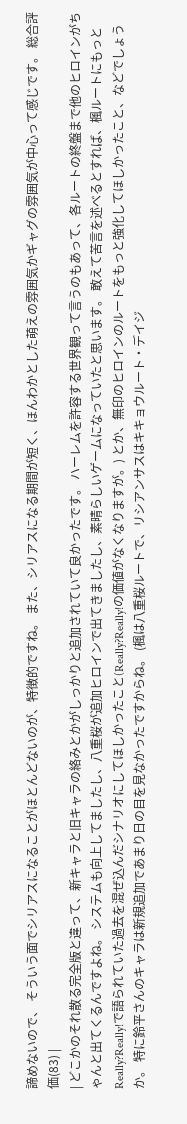諦めないので、 そういう面でシリアスになることがほとんどないのが、特徴的ですね。 また、シリアスになる期間が短く、ほんわかとした萌えの雰囲気かギャグの雰囲気が中心って感じです。 総合評価(83) |
| どこかのそれ散る完全版と違って、新キャラと旧キャラの絡みとかがしっかりと追加されていて良かったです。 ハーレムを許容する世界観って言うのもあって、各ルートの終盤まで他のヒロインがちゃんと出てくるんですよね。 システムも向上してましたし、八重桜が追加ヒロインで出てきましたし、素晴らしいゲームになっていたと思います。 敢えて苦言を述べるとすれば、楓ルートにもっとReally?Really!で語られていた過去を混ぜ込んだシナリオにしてほしかったこと(Really?Really!の価値がなくなりますが。) とか、無印のヒロインのルートをもっと強化してほしかったこと、などでしょうか。 特に鈴平さんのキャラは新規追加であまり日の目を見なかったですからね。 (楓は八重桜ルートで、リシアンサスはキキョウルート・デイジ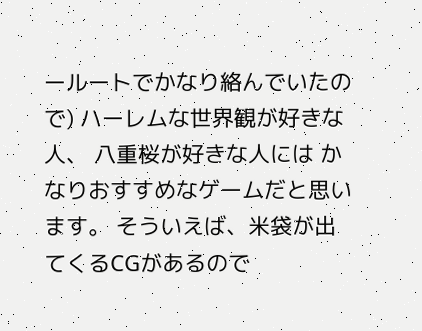ールートでかなり絡んでいたので) ハーレムな世界観が好きな人、 八重桜が好きな人には かなりおすすめなゲームだと思います。 そういえば、米袋が出てくるCGがあるので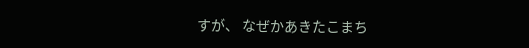すが、 なぜかあきたこまち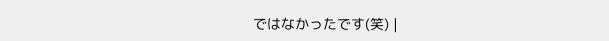ではなかったです(笑) |